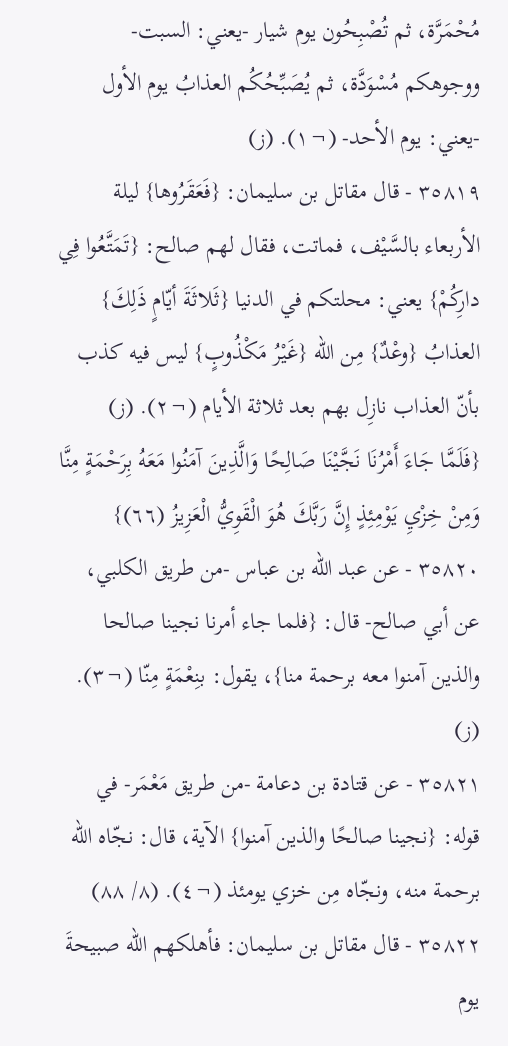مُحْمَرَّة، ثم تُصْبِحُون يوم شيار -يعني: السبت- ووجوهكم مُسْوَدَّة، ثم يُصَبِّحُكُم العذابُ يوم الأول -يعني: يوم الأحد- (¬١). (ز)
٣٥٨١٩ - قال مقاتل بن سليمان: {فَعَقَرُوها} ليلة الأربعاء بالسَّيْف، فماتت، فقال لهم صالح: {تَمَتَّعُوا فِي دارِكُمْ} يعني: محلتكم في الدنيا {ثَلاثَةَ أيّامٍ ذَلِكَ} العذابُ {وعْدٌ} مِن الله {غَيْرُ مَكْذُوبٍ} ليس فيه كذب بأنّ العذاب نازِل بهم بعد ثلاثة الأيام (¬٢). (ز)
{فَلَمَّا جَاءَ أَمْرُنَا نَجَّيْنَا صَالِحًا وَالَّذِينَ آمَنُوا مَعَهُ بِرَحْمَةٍ مِنَّا وَمِنْ خِزْيِ يَوْمِئِذٍ إِنَّ رَبَّكَ هُوَ الْقَوِيُّ الْعَزِيزُ (٦٦)}
٣٥٨٢٠ - عن عبد الله بن عباس -من طريق الكلبي، عن أبي صالح- قال: {فلما جاء أمرنا نجينا صالحا والذين آمنوا معه برحمة منا}، يقول: بنِعْمَةٍ مِنّا (¬٣). (ز)
٣٥٨٢١ - عن قتادة بن دعامة -من طريق مَعْمَر- في قوله: {نجينا صالحًا والذين آمنوا} الآية، قال: نجّاه الله برحمة منه، ونجّاه مِن خزي يومئذ (¬٤). (٨/ ٨٨)
٣٥٨٢٢ - قال مقاتل بن سليمان: فأهلكهم الله صبيحةَ يوم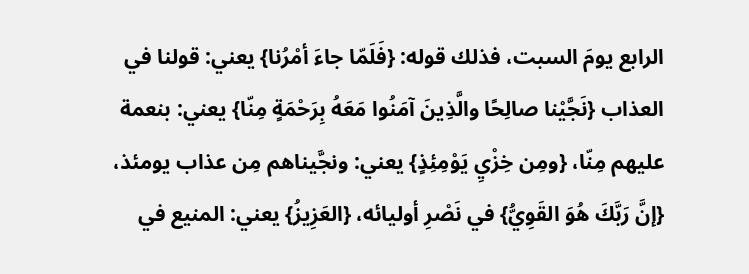الرابع يومَ السبت، فذلك قوله: {فَلَمّا جاءَ أمْرُنا} يعني: قولنا في العذاب {نَجَّيْنا صالِحًا والَّذِينَ آمَنُوا مَعَهُ بِرَحْمَةٍ مِنّا} يعني: بنعمة عليهم مِنّا، {ومِن خِزْيِ يَوْمِئِذٍ} يعني: ونجَّيناهم مِن عذاب يومئذ، {إنَّ رَبَّكَ هُوَ القَوِيُّ} في نَصْرِ أوليائه، {العَزِيزُ} يعني: المنيع في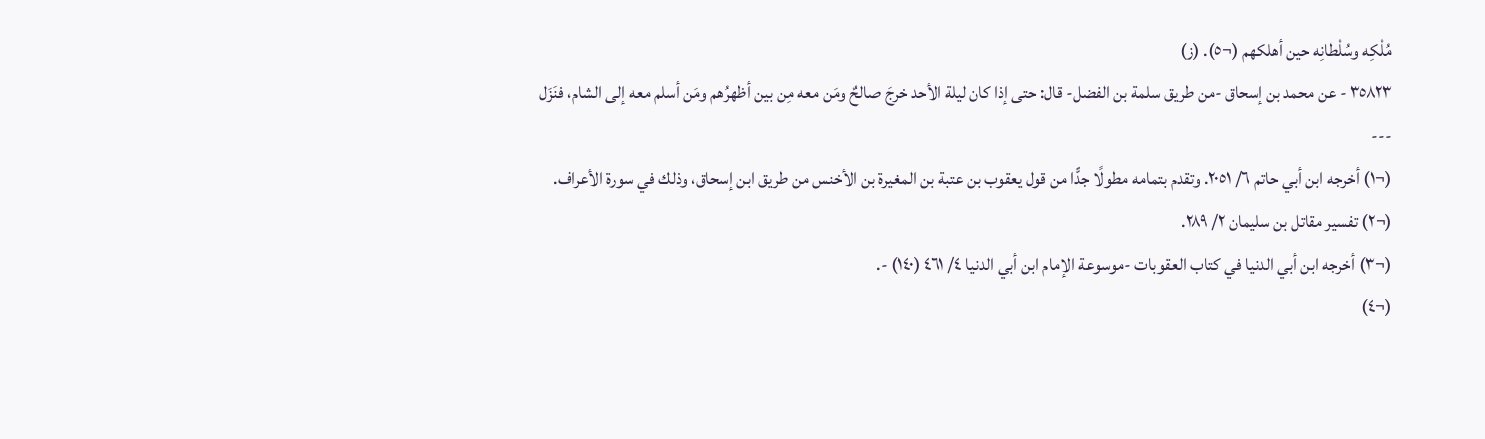مُلْكِه وسُلْطانِه حين أهلكهم (¬٥). (ز)
٣٥٨٢٣ - عن محمد بن إسحاق -من طريق سلمة بن الفضل- قال: حتى إذا كان ليلة الأحد خرجَ صالحٌ ومَن معه مِن بين أظهرُهم ومَن أسلم معه إلى الشام، فنَزَل
---
(¬١) أخرجه ابن أبي حاتم ٦/ ٢٠٥١. وتقدم بتمامه مطولًا جدًّا من قول يعقوب بن عتبة بن المغيرة بن الأخنس من طريق ابن إسحاق، وذلك في سورة الأعراف.
(¬٢) تفسير مقاتل بن سليمان ٢/ ٢٨٩.
(¬٣) أخرجه ابن أبي الدنيا في كتاب العقوبات -موسوعة الإمام ابن أبي الدنيا ٤/ ٤٦١ (١٤٠) -.
(¬٤)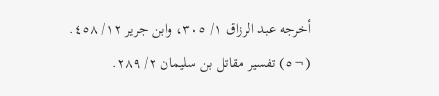أخرجه عبد الرزاق ١/ ٣٠٥، وابن جرير ١٢/ ٤٥٨.
(¬٥) تفسير مقاتل بن سليمان ٢/ ٢٨٩.